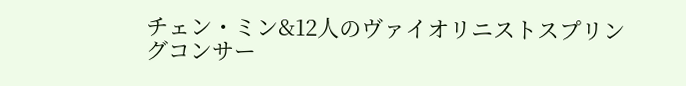チェン・ミン&12人のヴァイオリニストスプリングコンサー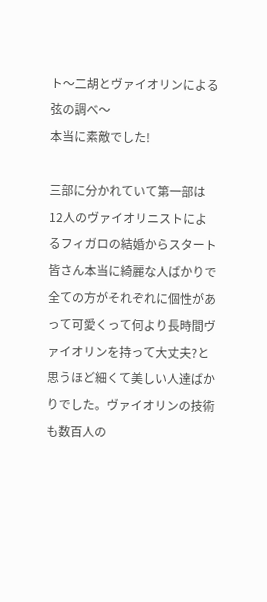ト〜二胡とヴァイオリンによる弦の調べ〜
本当に素敵でした!

三部に分かれていて第一部は12人のヴァイオリニストによるフィガロの結婚からスタート
皆さん本当に綺麗な人ばかりで全ての方がそれぞれに個性があって可愛くって何より長時間ヴァイオリンを持って大丈夫?と思うほど細くて美しい人達ばかりでした。ヴァイオリンの技術も数百人の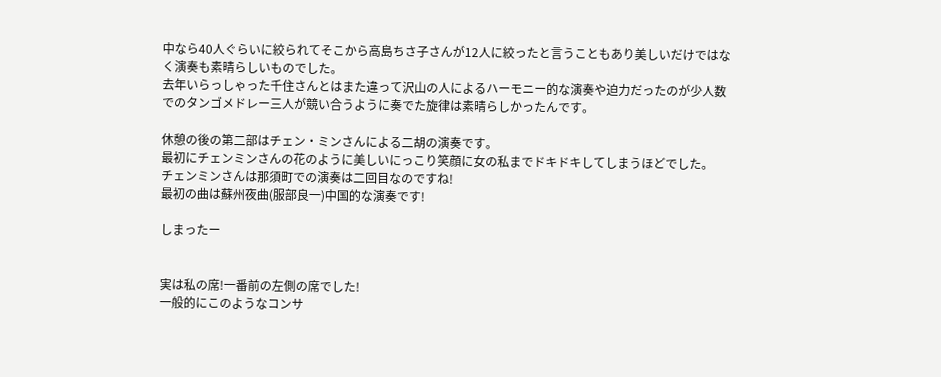中なら40人ぐらいに絞られてそこから高島ちさ子さんが12人に絞ったと言うこともあり美しいだけではなく演奏も素晴らしいものでした。
去年いらっしゃった千住さんとはまた違って沢山の人によるハーモニー的な演奏や迫力だったのが少人数でのタンゴメドレー三人が競い合うように奏でた旋律は素晴らしかったんです。

休憩の後の第二部はチェン・ミンさんによる二胡の演奏です。
最初にチェンミンさんの花のように美しいにっこり笑顔に女の私までドキドキしてしまうほどでした。
チェンミンさんは那須町での演奏は二回目なのですね!
最初の曲は蘇州夜曲(服部良一)中国的な演奏です!

しまったー


実は私の席!一番前の左側の席でした!
一般的にこのようなコンサ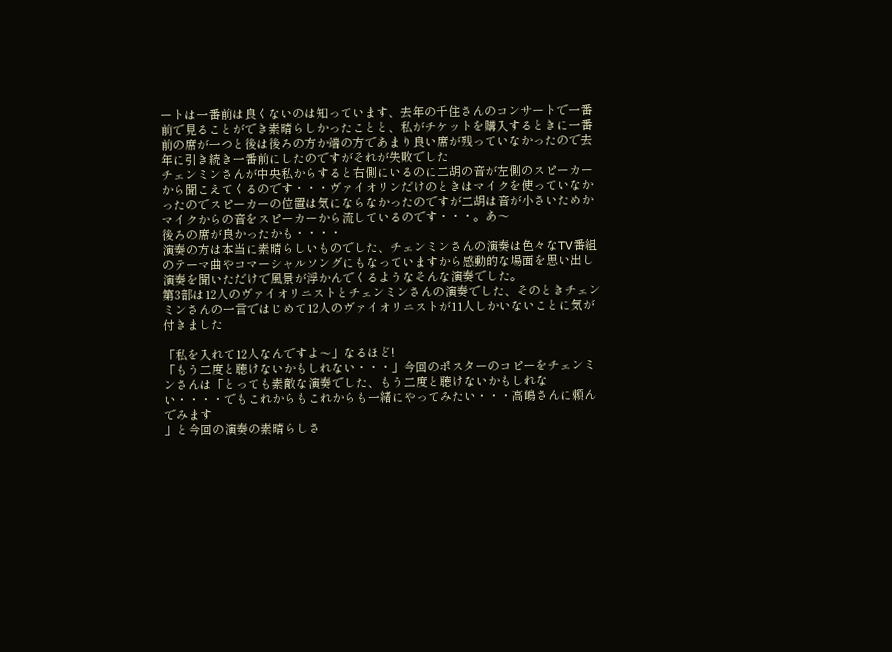ートは一番前は良くないのは知っています、去年の千住さんのコンサートで一番前で見ることができ素晴らしかったことと、私がチケットを購入するときに一番前の席が一つと後は後ろの方か端の方であまり良い席が残っていなかったので去年に引き続き一番前にしたのですがそれが失敗でした
チェンミンさんが中央私からすると右側にいるのに二胡の音が左側のスピーカーから聞こえてくるのです・・・ヴァイオリンだけのときはマイクを使っていなかったのでスピーカーの位置は気にならなかったのですが二胡は音が小さいためかマイクからの音をスピーカーから流しているのです・・・。あ〜
後ろの席が良かったかも・・・・
演奏の方は本当に素晴らしいものでした、チェンミンさんの演奏は色々なTV番組のテーマ曲やコマーシャルソングにもなっていますから感動的な場面を思い出し演奏を聞いただけで風景が浮かんでくるようなそんな演奏でした。
第3部は12人のヴァイオリニストとチェンミンさんの演奏でした、そのときチェンミンさんの一言ではじめて12人のヴァイオリニストが11人しかいないことに気が付きました

「私を入れて12人なんですよ〜」なるほど!
「もう二度と聴けないかもしれない・・・」今回のポスターのコピーをチェンミンさんは「とっても素敵な演奏でした、もう二度と聴けないかもしれない・・・・でもこれからもこれからも一緒にやってみたい・・・高嶋さんに頼んでみます
」と今回の演奏の素晴らしさ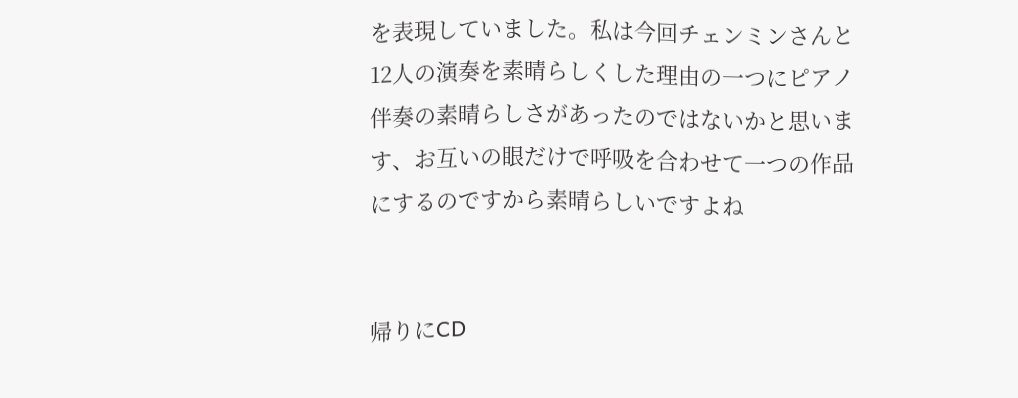を表現していました。私は今回チェンミンさんと12人の演奏を素晴らしくした理由の一つにピアノ伴奏の素晴らしさがあったのではないかと思います、お互いの眼だけで呼吸を合わせて一つの作品にするのですから素晴らしいですよね


帰りにCD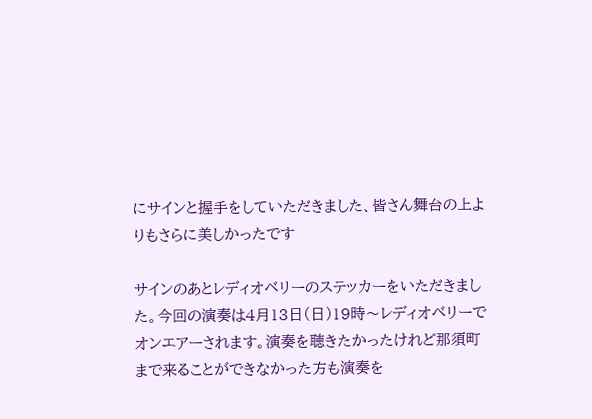にサインと握手をしていただきました、皆さん舞台の上よりもさらに美しかったです

サインのあとレディオベリーのステッカーをいただきました。今回の演奏は4月13日(日)19時〜レディオベリーでオンエアーされます。演奏を聴きたかったけれど那須町まで来ることができなかった方も演奏を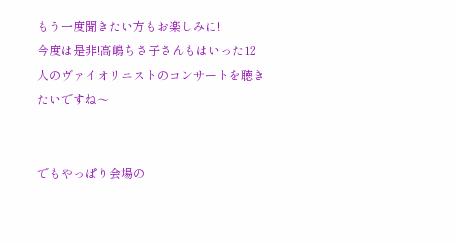もう一度聞きたい方もお楽しみに!
今度は是非!高嶋ちさ子さんもはいった12人のヴァイオリニストのコンサートを聴きたいですね〜


でもやっぱり会場の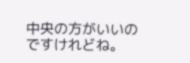中央の方がいいのですけれどね。